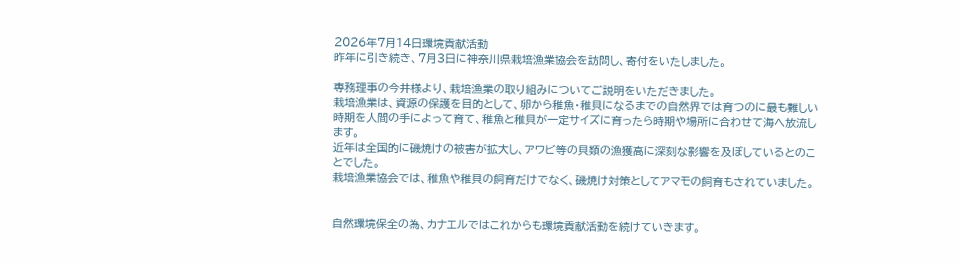2026年7月14日環境貢献活動
昨年に引き続き、7月3日に神奈川県栽培漁業協会を訪問し、寄付をいたしました。

専務理事の今井様より、栽培漁業の取り組みについてご説明をいただきました。
栽培漁業は、資源の保護を目的として、卵から稚魚・稚貝になるまでの自然界では育つのに最も難しい時期を人間の手によって育て、稚魚と稚貝が一定サイズに育ったら時期や場所に合わせて海へ放流します。
近年は全国的に磯焼けの被害が拡大し、アワビ等の貝類の漁獲高に深刻な影響を及ぼしているとのことでした。
栽培漁業協会では、稚魚や稚貝の飼育だけでなく、磯焼け対策としてアマモの飼育もされていました。


自然環境保全の為、カナエルではこれからも環境貢献活動を続けていきます。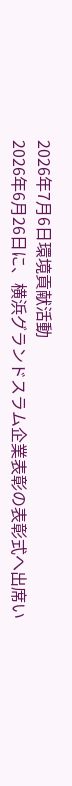2026年7月6日環境貢献活動
2026年6月26日に、横浜グランドスラム企業表彰の表彰式へ出席い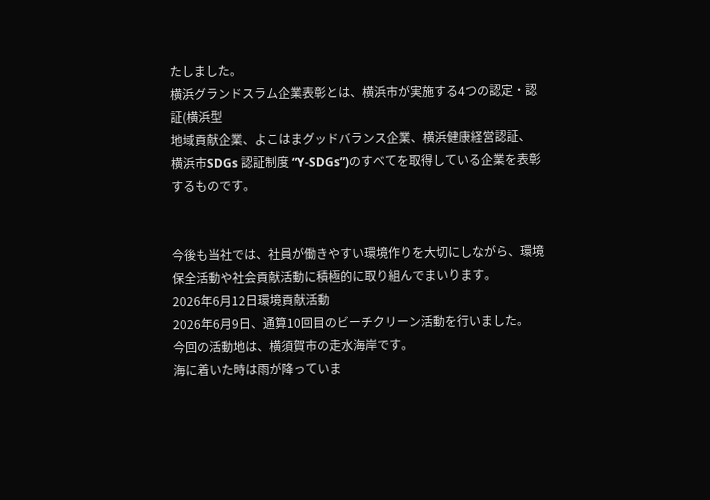たしました。
横浜グランドスラム企業表彰とは、横浜市が実施する4つの認定・認証(横浜型
地域貢献企業、よこはまグッドバランス企業、横浜健康経営認証、
横浜市SDGs 認証制度 “Y-SDGs”)のすべてを取得している企業を表彰するものです。


今後も当社では、社員が働きやすい環境作りを大切にしながら、環境保全活動や社会貢献活動に積極的に取り組んでまいります。
2026年6月12日環境貢献活動
2026年6月9日、通算10回目のビーチクリーン活動を行いました。
今回の活動地は、横須賀市の走水海岸です。
海に着いた時は雨が降っていま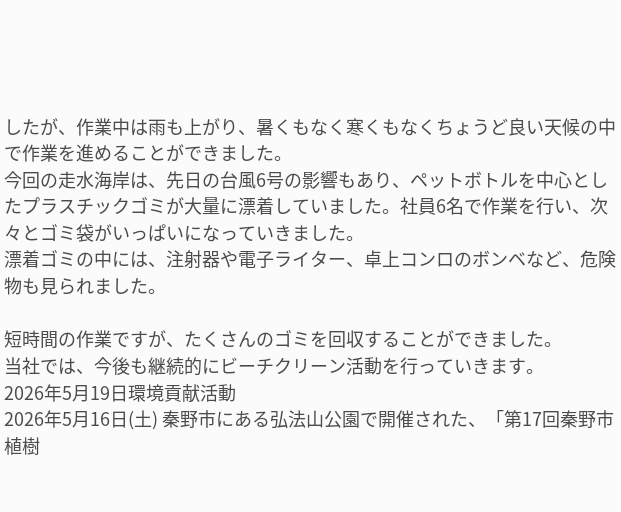したが、作業中は雨も上がり、暑くもなく寒くもなくちょうど良い天候の中で作業を進めることができました。
今回の走水海岸は、先日の台風6号の影響もあり、ペットボトルを中心としたプラスチックゴミが大量に漂着していました。社員6名で作業を行い、次々とゴミ袋がいっぱいになっていきました。
漂着ゴミの中には、注射器や電子ライター、卓上コンロのボンベなど、危険物も見られました。

短時間の作業ですが、たくさんのゴミを回収することができました。
当社では、今後も継続的にビーチクリーン活動を行っていきます。
2026年5月19日環境貢献活動
2026年5月16日(土) 秦野市にある弘法山公園で開催された、「第17回秦野市植樹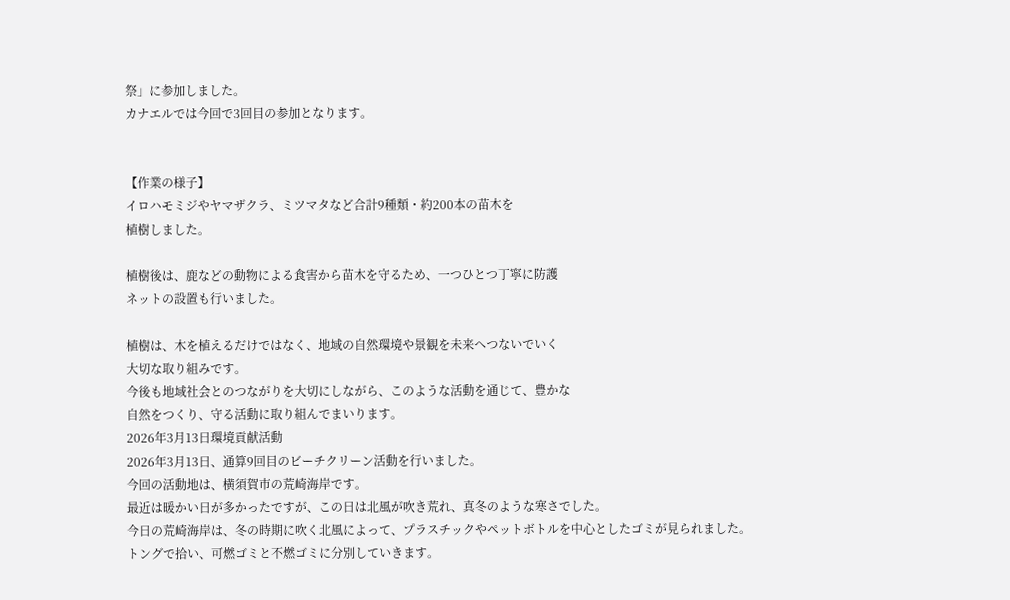祭」に参加しました。
カナエルでは今回で3回目の参加となります。


【作業の様子】
イロハモミジやヤマザクラ、ミツマタなど合計9種類・約200本の苗木を
植樹しました。

植樹後は、鹿などの動物による食害から苗木を守るため、一つひとつ丁寧に防護
ネットの設置も行いました。

植樹は、木を植えるだけではなく、地域の自然環境や景観を未来へつないでいく
大切な取り組みです。
今後も地域社会とのつながりを大切にしながら、このような活動を通じて、豊かな
自然をつくり、守る活動に取り組んでまいります。
2026年3月13日環境貢献活動
2026年3月13日、通算9回目のビーチクリーン活動を行いました。
今回の活動地は、横須賀市の荒崎海岸です。
最近は暖かい日が多かったですが、この日は北風が吹き荒れ、真冬のような寒さでした。
今日の荒崎海岸は、冬の時期に吹く北風によって、プラスチックやペットボトルを中心としたゴミが見られました。
トングで拾い、可燃ゴミと不燃ゴミに分別していきます。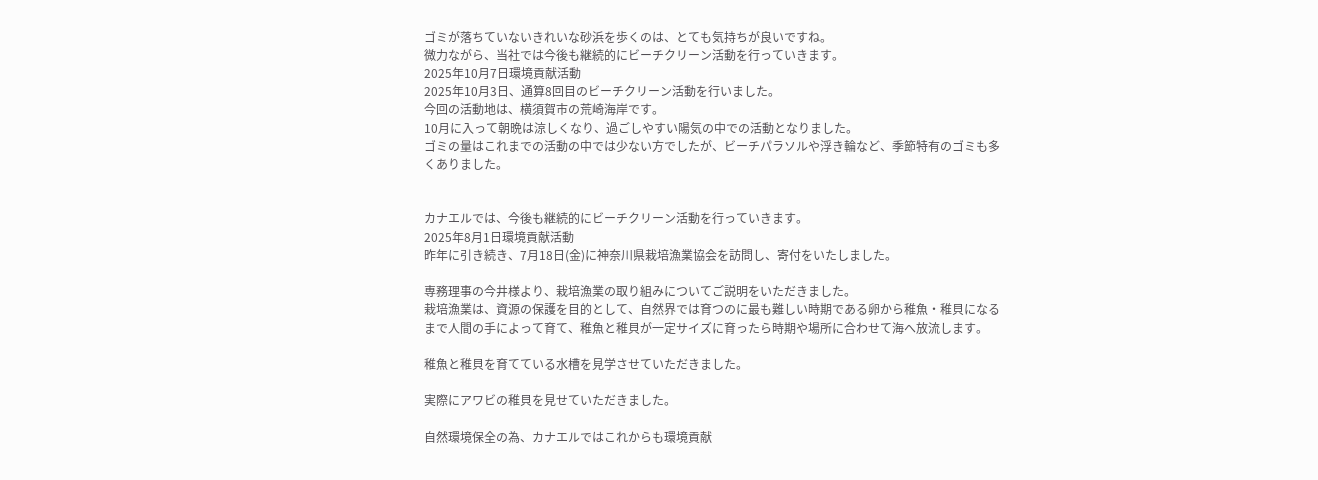ゴミが落ちていないきれいな砂浜を歩くのは、とても気持ちが良いですね。
微力ながら、当社では今後も継続的にビーチクリーン活動を行っていきます。
2025年10月7日環境貢献活動
2025年10月3日、通算8回目のビーチクリーン活動を行いました。
今回の活動地は、横須賀市の荒崎海岸です。
10月に入って朝晩は涼しくなり、過ごしやすい陽気の中での活動となりました。
ゴミの量はこれまでの活動の中では少ない方でしたが、ビーチパラソルや浮き輪など、季節特有のゴミも多くありました。


カナエルでは、今後も継続的にビーチクリーン活動を行っていきます。
2025年8月1日環境貢献活動
昨年に引き続き、7月18日(金)に神奈川県栽培漁業協会を訪問し、寄付をいたしました。

専務理事の今井様より、栽培漁業の取り組みについてご説明をいただきました。
栽培漁業は、資源の保護を目的として、自然界では育つのに最も難しい時期である卵から稚魚・稚貝になるまで人間の手によって育て、稚魚と稚貝が一定サイズに育ったら時期や場所に合わせて海へ放流します。

稚魚と稚貝を育てている水槽を見学させていただきました。

実際にアワビの稚貝を見せていただきました。

自然環境保全の為、カナエルではこれからも環境貢献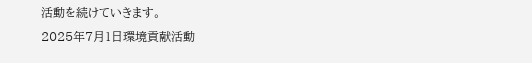活動を続けていきます。
2025年7月1日環境貢献活動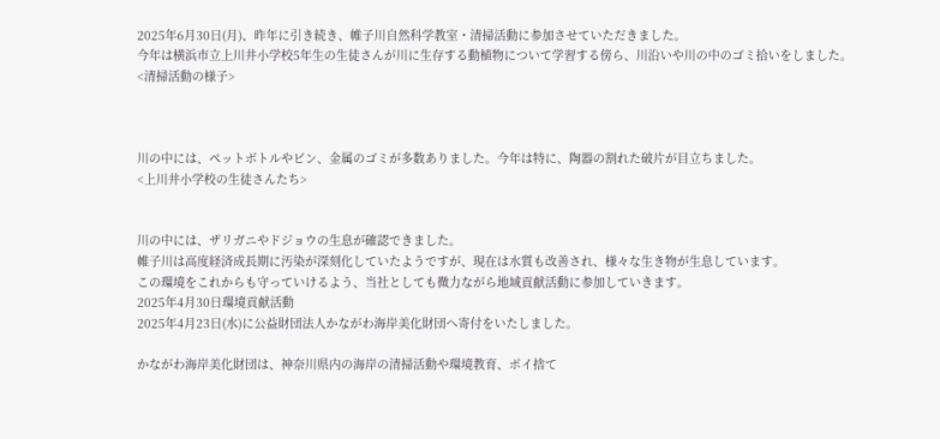2025年6月30日(月)、昨年に引き続き、帷子川自然科学教室・清掃活動に参加させていただきました。
今年は横浜市立上川井小学校5年生の生徒さんが川に生存する動植物について学習する傍ら、川沿いや川の中のゴミ拾いをしました。
<清掃活動の様子>



川の中には、ペットボトルやビン、金属のゴミが多数ありました。今年は特に、陶器の割れた破片が目立ちました。
<上川井小学校の生徒さんたち>


川の中には、ザリガニやドジョウの生息が確認できました。
帷子川は高度経済成長期に汚染が深刻化していたようですが、現在は水質も改善され、様々な生き物が生息しています。
この環境をこれからも守っていけるよう、当社としても微力ながら地域貢献活動に参加していきます。
2025年4月30日環境貢献活動
2025年4月23日(水)に公益財団法人かながわ海岸美化財団へ寄付をいたしました。

かながわ海岸美化財団は、神奈川県内の海岸の清掃活動や環境教育、ポイ捨て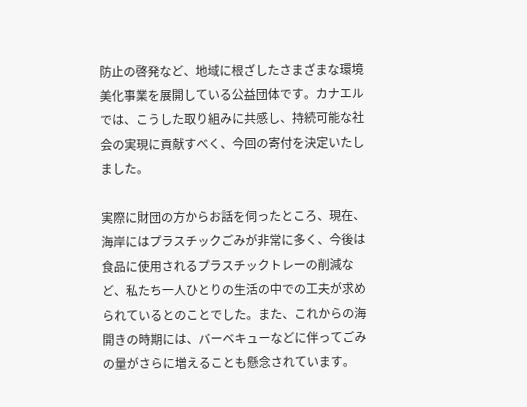防止の啓発など、地域に根ざしたさまざまな環境美化事業を展開している公益団体です。カナエルでは、こうした取り組みに共感し、持続可能な社会の実現に貢献すべく、今回の寄付を決定いたしました。

実際に財団の方からお話を伺ったところ、現在、海岸にはプラスチックごみが非常に多く、今後は食品に使用されるプラスチックトレーの削減など、私たち一人ひとりの生活の中での工夫が求められているとのことでした。また、これからの海開きの時期には、バーベキューなどに伴ってごみの量がさらに増えることも懸念されています。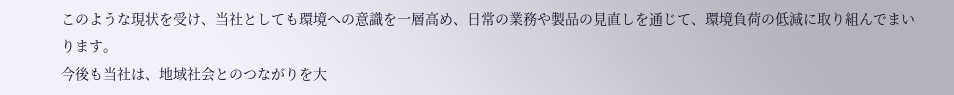このような現状を受け、当社としても環境への意識を一層高め、日常の業務や製品の見直しを通じて、環境負荷の低減に取り組んでまいります。
今後も当社は、地域社会とのつながりを大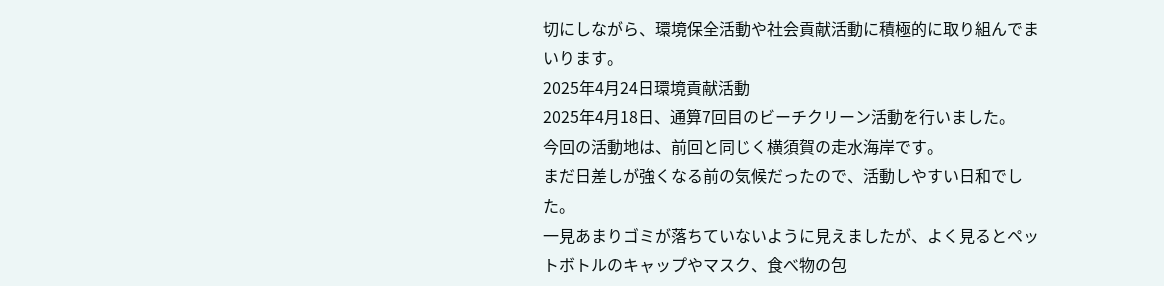切にしながら、環境保全活動や社会貢献活動に積極的に取り組んでまいります。
2025年4月24日環境貢献活動
2025年4月18日、通算7回目のビーチクリーン活動を行いました。
今回の活動地は、前回と同じく横須賀の走水海岸です。
まだ日差しが強くなる前の気候だったので、活動しやすい日和でした。
一見あまりゴミが落ちていないように見えましたが、よく見るとペットボトルのキャップやマスク、食べ物の包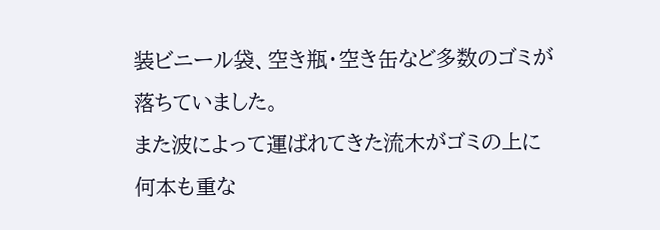装ビニール袋、空き瓶・空き缶など多数のゴミが落ちていました。
また波によって運ばれてきた流木がゴミの上に何本も重な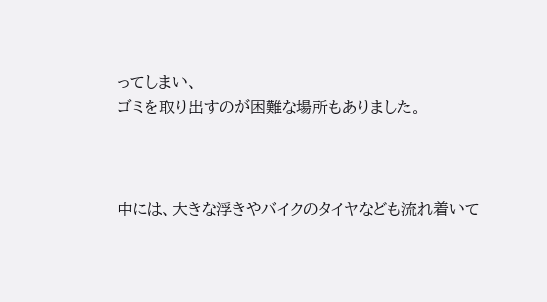ってしまい、
ゴミを取り出すのが困難な場所もありました。



中には、大きな浮きやバイクのタイヤなども流れ着いて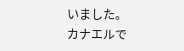いました。
カナエルで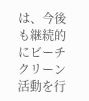は、今後も継続的にビーチクリーン活動を行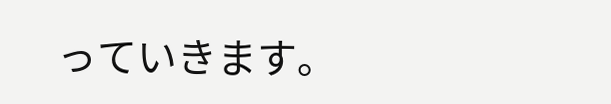っていきます。